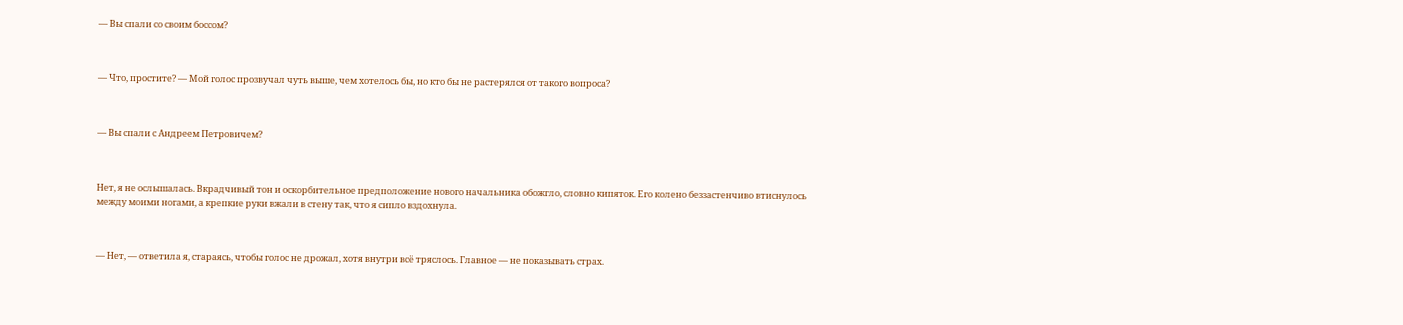— Вы спали со своим боссом?



— Что, простите? — Мой голос прозвучал чуть выше, чем хотелось бы, но кто бы не растерялся от такого вопроса?



— Вы спали с Андреем Петровичем?



Нет, я не ослышалась. Вкрадчивый тон и оскорбительное предположение нового начальника обожгло, словно кипяток. Его колено беззастенчиво втиснулось между моими ногами, а крепкие руки вжали в стену так, что я сипло вздохнула.



— Нет, — ответила я, стараясь, чтобы голос не дрожал, хотя внутри всё тряслось. Главное — не показывать страх.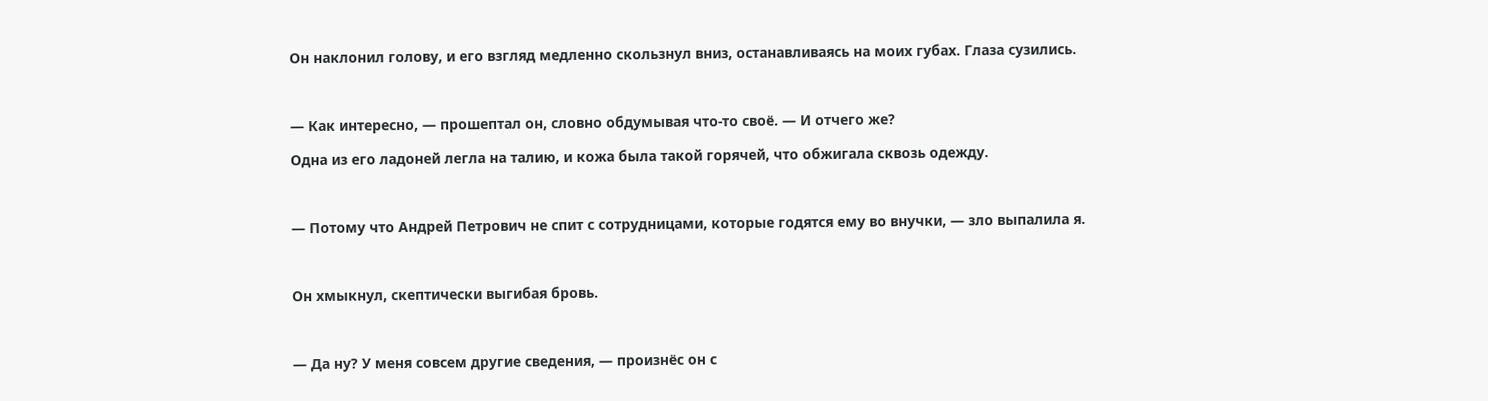Он наклонил голову, и его взгляд медленно скользнул вниз, останавливаясь на моих губах. Глаза сузились.



— Как интересно, — прошептал он, словно обдумывая что-то своё. — И отчего же?

Одна из его ладоней легла на талию, и кожа была такой горячей, что обжигала сквозь одежду.



— Потому что Андрей Петрович не спит с сотрудницами, которые годятся ему во внучки, — зло выпалила я.



Он хмыкнул, скептически выгибая бровь.



— Да ну? У меня совсем другие сведения, — произнёс он с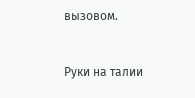вызовом.



Руки на талии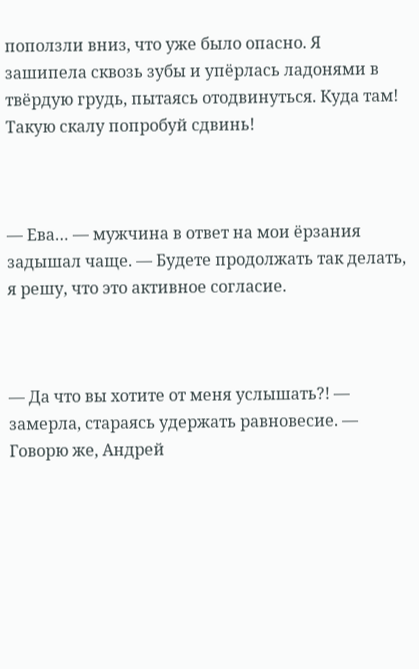поползли вниз, что уже было опасно. Я зашипела сквозь зубы и упёрлась ладонями в твёрдую грудь, пытаясь отодвинуться. Куда там! Такую скалу попробуй сдвинь!



— Ева… — мужчина в ответ на мои ёрзания задышал чаще. — Будете продолжать так делать, я решу, что это активное согласие.



— Да что вы хотите от меня услышать?! — замерла, стараясь удержать равновесие. — Говорю же, Андрей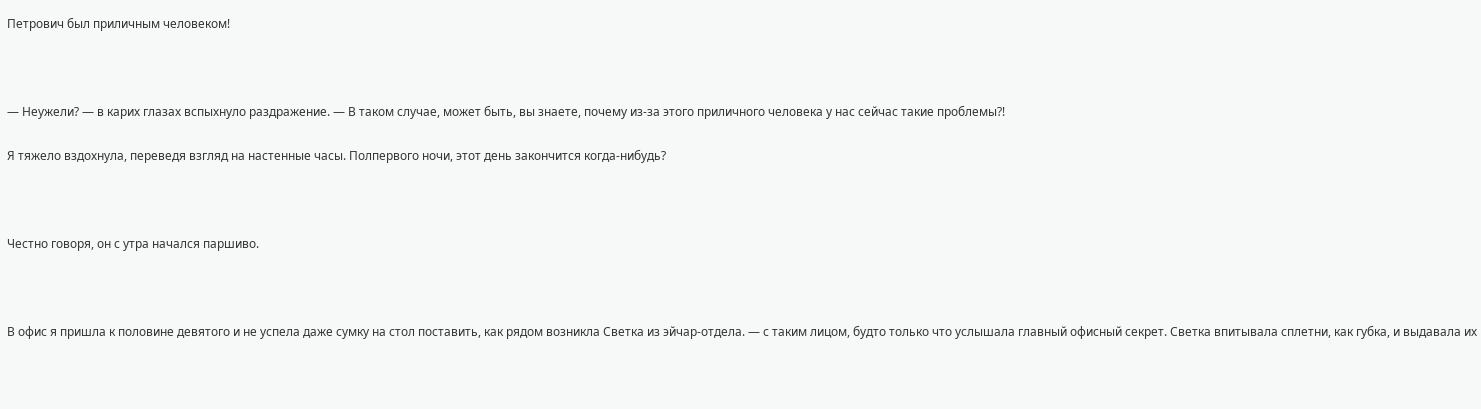Петрович был приличным человеком!



— Неужели? — в карих глазах вспыхнуло раздражение. — В таком случае, может быть, вы знаете, почему из-за этого приличного человека у нас сейчас такие проблемы?!

Я тяжело вздохнула, переведя взгляд на настенные часы. Полпервого ночи, этот день закончится когда-нибудь?



Честно говоря, он с утра начался паршиво.



В офис я пришла к половине девятого и не успела даже сумку на стол поставить, как рядом возникла Светка из эйчар-отдела. — с таким лицом, будто только что услышала главный офисный секрет. Светка впитывала сплетни, как губка, и выдавала их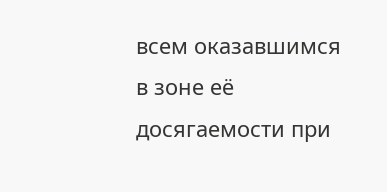всем оказавшимся в зоне её досягаемости при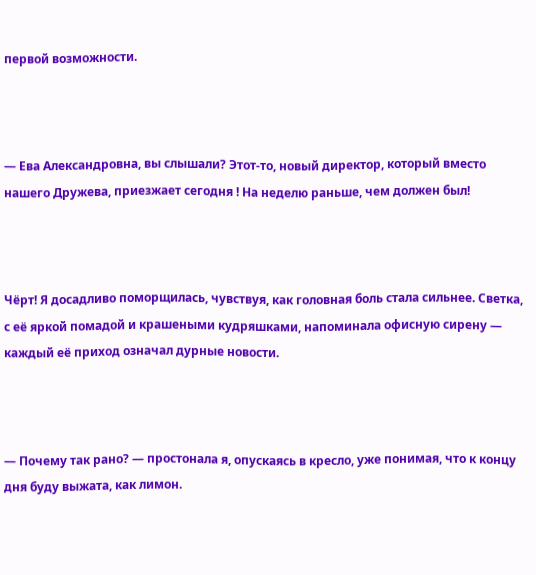первой возможности.



— Ева Александровна, вы слышали? Этот-то, новый директор, который вместо нашего Дружева, приезжает сегодня ! На неделю раньше, чем должен был!



Чёрт! Я досадливо поморщилась, чувствуя, как головная боль стала сильнее. Светка, с её яркой помадой и крашеными кудряшками, напоминала офисную сирену — каждый её приход означал дурные новости.



— Почему так рано? — простонала я, опускаясь в кресло, уже понимая, что к концу дня буду выжата, как лимон.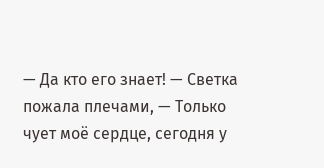— Да кто его знает! — Светка пожала плечами, — Только чует моё сердце, сегодня у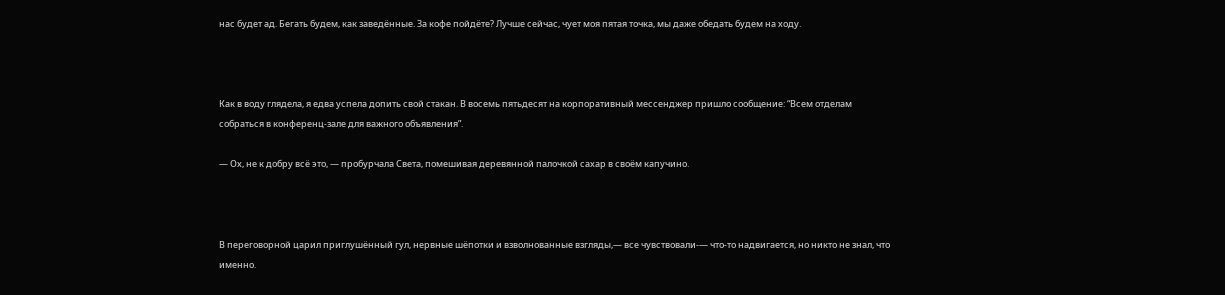нас будет ад. Бегать будем, как заведённые. За кофе пойдёте? Лучше сейчас, чует моя пятая точка, мы даже обедать будем на ходу.



Как в воду глядела, я едва успела допить свой стакан. В восемь пятьдесят на корпоративный мессенджер пришло сообщение: “Всем отделам собраться в конференц-зале для важного объявления”.

— Ох, не к добру всё это, — пробурчала Света, помешивая деревянной палочкой сахар в своём капучино.



В переговорной царил приглушённый гул, нервные шёпотки и взволнованные взгляды,— все чувствовали-— что-то надвигается, но никто не знал, что именно.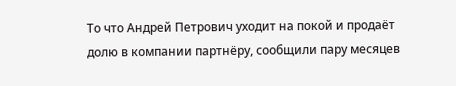То что Андрей Петрович уходит на покой и продаёт долю в компании партнёру, сообщили пару месяцев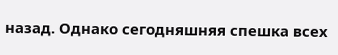назад. Однако сегодняшняя спешка всех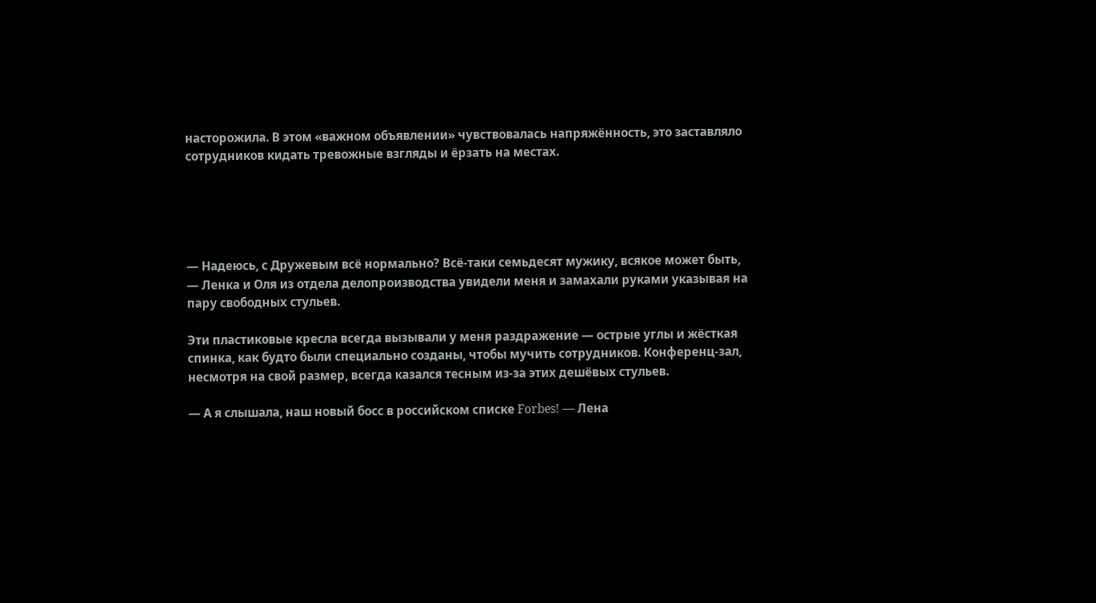насторожила. В этом «важном объявлении» чувствовалась напряжённость, это заставляло сотрудников кидать тревожные взгляды и ёрзать на местах.





— Надеюсь, с Дружевым всё нормально? Всё-таки семьдесят мужику, всякое может быть, — Ленка и Оля из отдела делопроизводства увидели меня и замахали руками указывая на пару свободных стульев.

Эти пластиковые кресла всегда вызывали у меня раздражение — острые углы и жёсткая спинка, как будто были специально созданы, чтобы мучить сотрудников. Конференц-зал, несмотря на свой размер, всегда казался тесным из-за этих дешёвых стульев.

— А я слышала, наш новый босс в российском списке Forbes! — Лена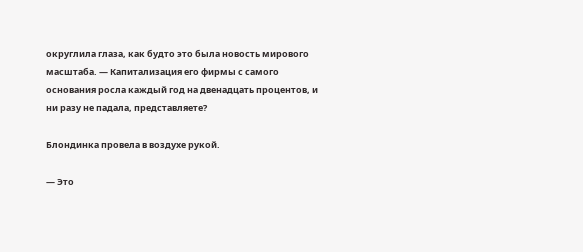округлила глаза, как будто это была новость мирового масштаба. — Капитализация его фирмы с самого основания росла каждый год на двенадцать процентов, и ни разу не падала, представляете?

Блондинка провела в воздухе рукой.

— Это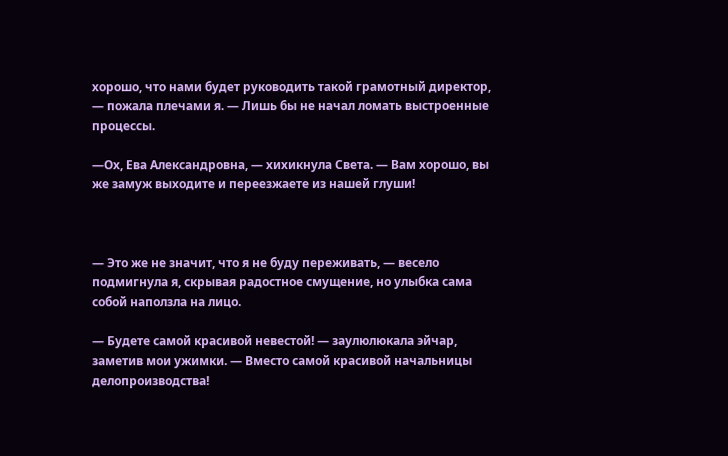хорошо, что нами будет руководить такой грамотный директор, — пожала плечами я. — Лишь бы не начал ломать выстроенные процессы.

—Ох, Ева Александровна, — хихикнула Света. — Вам хорошо, вы же замуж выходите и переезжаете из нашей глуши!



— Это же не значит, что я не буду переживать, — весело подмигнула я, скрывая радостное смущение, но улыбка сама собой наползла на лицо.

— Будете самой красивой невестой! — заулюлюкала эйчар, заметив мои ужимки. — Вместо самой красивой начальницы делопроизводства!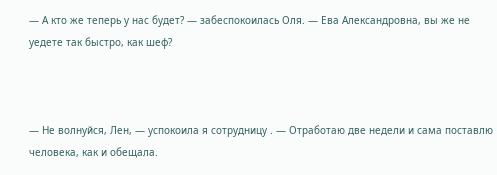— А кто же теперь у нас будет? — забеспокоилась Оля. — Ева Александровна, вы же не уедете так быстро, как шеф?



— Не волнуйся, Лен, — успокоила я сотрудницу . — Отработаю две недели и сама поставлю человека, как и обещала.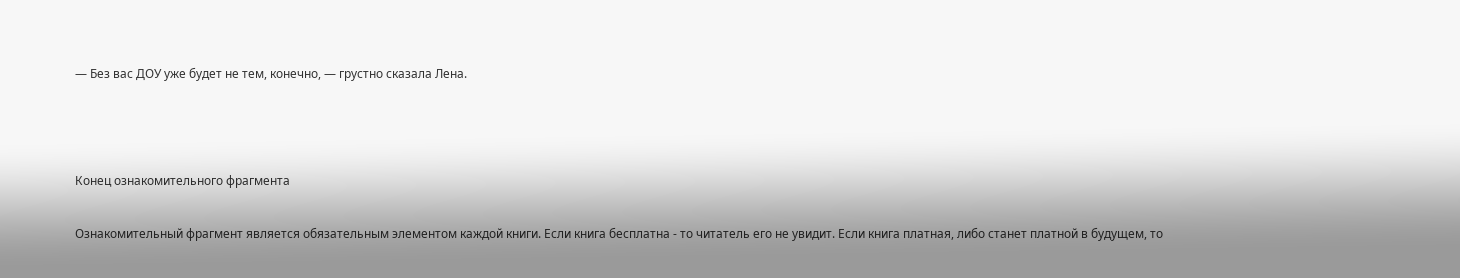— Без вас ДОУ уже будет не тем, конечно, — грустно сказала Лена.



Конец ознакомительного фрагмента

Ознакомительный фрагмент является обязательным элементом каждой книги. Если книга бесплатна - то читатель его не увидит. Если книга платная, либо станет платной в будущем, то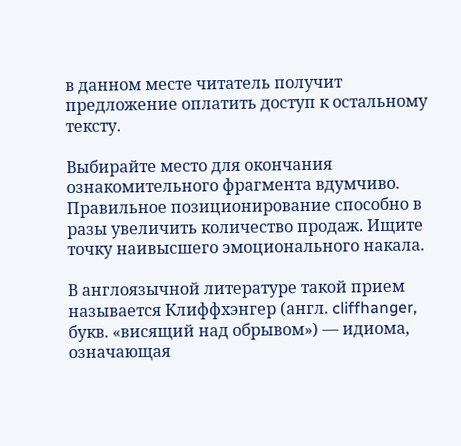в данном месте читатель получит предложение оплатить доступ к остальному тексту.

Выбирайте место для окончания ознакомительного фрагмента вдумчиво. Правильное позиционирование способно в разы увеличить количество продаж. Ищите точку наивысшего эмоционального накала.

В англоязычной литературе такой прием называется Клиффхэнгер (англ. cliffhanger, букв. «висящий над обрывом») — идиома, означающая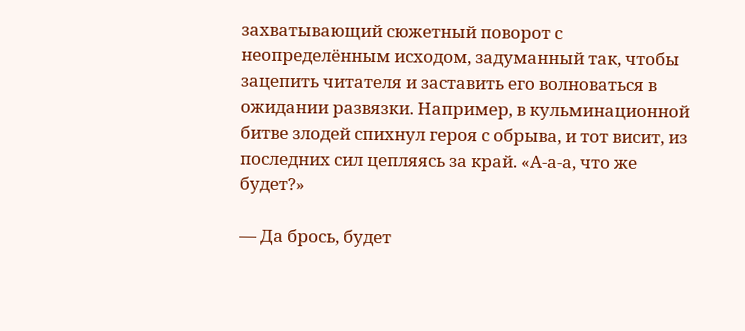захватывающий сюжетный поворот с неопределённым исходом, задуманный так, чтобы зацепить читателя и заставить его волноваться в ожидании развязки. Например, в кульминационной битве злодей спихнул героя с обрыва, и тот висит, из последних сил цепляясь за край. «А-а-а, что же будет?»

— Да брось, будет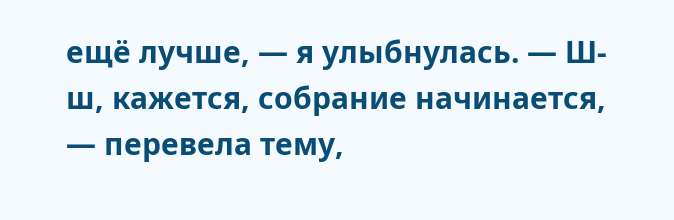ещё лучше, — я улыбнулась. — Ш-ш, кажется, собрание начинается, — перевела тему,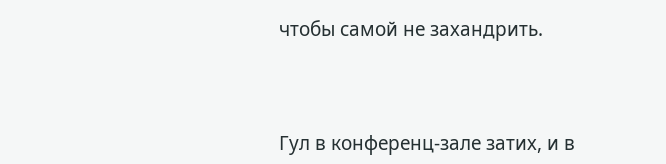чтобы самой не захандрить.



Гул в конференц-зале затих, и в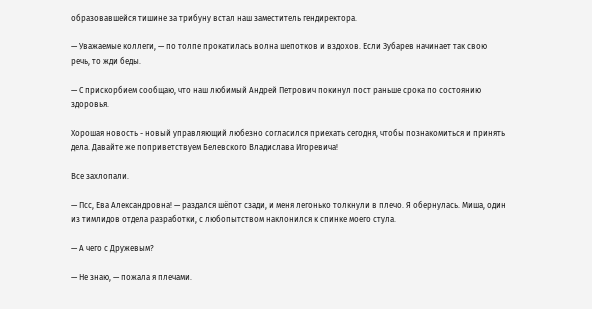образовавшейся тишине за трибуну встал наш заместитель гендиректора.

— Уважаемые коллеги, — по толпе прокатилась волна шепотков и вздохов. Если Зубарев начинает так свою речь, то жди беды.

— С прискорбием сообщаю, что наш любимый Андрей Петрович покинул пост раньше срока по состоянию здоровья.

Хорошая новость - новый управляющий любезно согласился приехать сегодня, чтобы познакомиться и принять дела. Давайте же поприветствуем Белевского Владислава Игоревича!

Все захлопали.

— Псс, Ева Александровна! — раздался шёпот сзади, и меня легонько толкнули в плечо. Я обернулась. Миша, один из тимлидов отдела разработки, с любопытством наклонился к спинке моего стула.

— А чего с Дружевым?

— Не знаю, — пожала я плечами.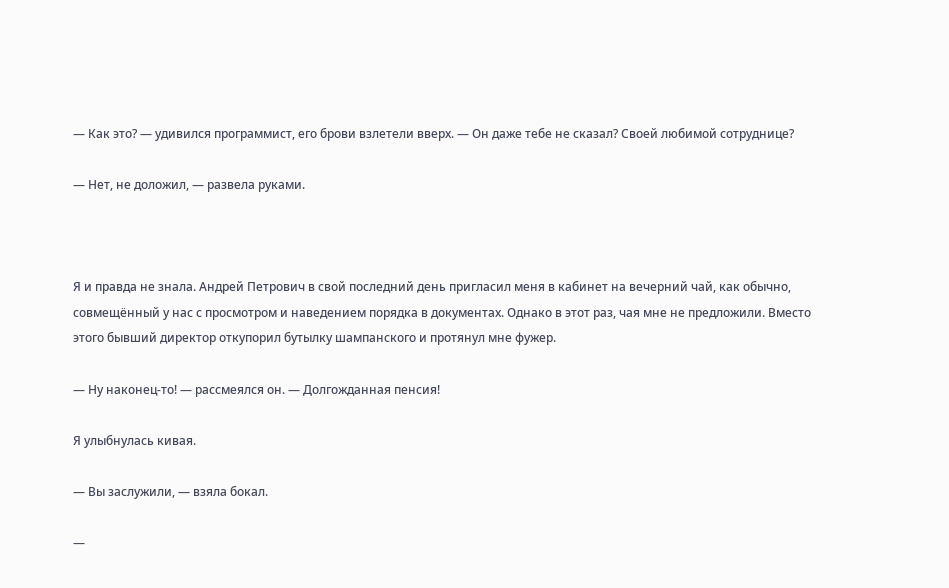— Как это? — удивился программист, его брови взлетели вверх. — Он даже тебе не сказал? Своей любимой сотруднице?

— Нет, не доложил, — развела руками.



Я и правда не знала. Андрей Петрович в свой последний день пригласил меня в кабинет на вечерний чай, как обычно, совмещённый у нас с просмотром и наведением порядка в документах. Однако в этот раз, чая мне не предложили. Вместо этого бывший директор откупорил бутылку шампанского и протянул мне фужер.

— Ну наконец-то! — рассмеялся он. — Долгожданная пенсия!

Я улыбнулась кивая.

— Вы заслужили, — взяла бокал.

—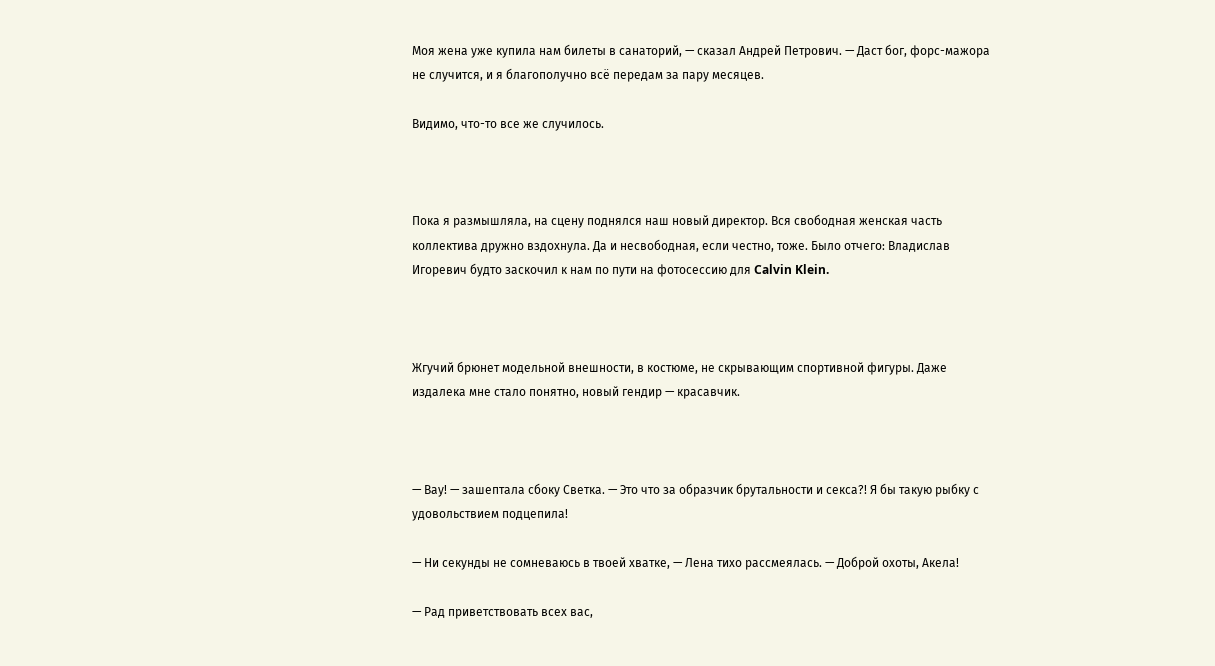Моя жена уже купила нам билеты в санаторий, — сказал Андрей Петрович. — Даст бог, форс-мажора не случится, и я благополучно всё передам за пару месяцев.

Видимо, что-то все же случилось.



Пока я размышляла, на сцену поднялся наш новый директор. Вся свободная женская часть коллектива дружно вздохнула. Да и несвободная, если честно, тоже. Было отчего: Владислав Игоревич будто заскочил к нам по пути на фотосессию для Calvin Klein.



Жгучий брюнет модельной внешности, в костюме, не скрывающим спортивной фигуры. Даже издалека мне стало понятно, новый гендир — красавчик.



— Вау! — зашептала сбоку Светка. — Это что за образчик брутальности и секса?! Я бы такую рыбку с удовольствием подцепила!

— Ни секунды не сомневаюсь в твоей хватке, — Лена тихо рассмеялась. — Доброй охоты, Акела!

— Рад приветствовать всех вас,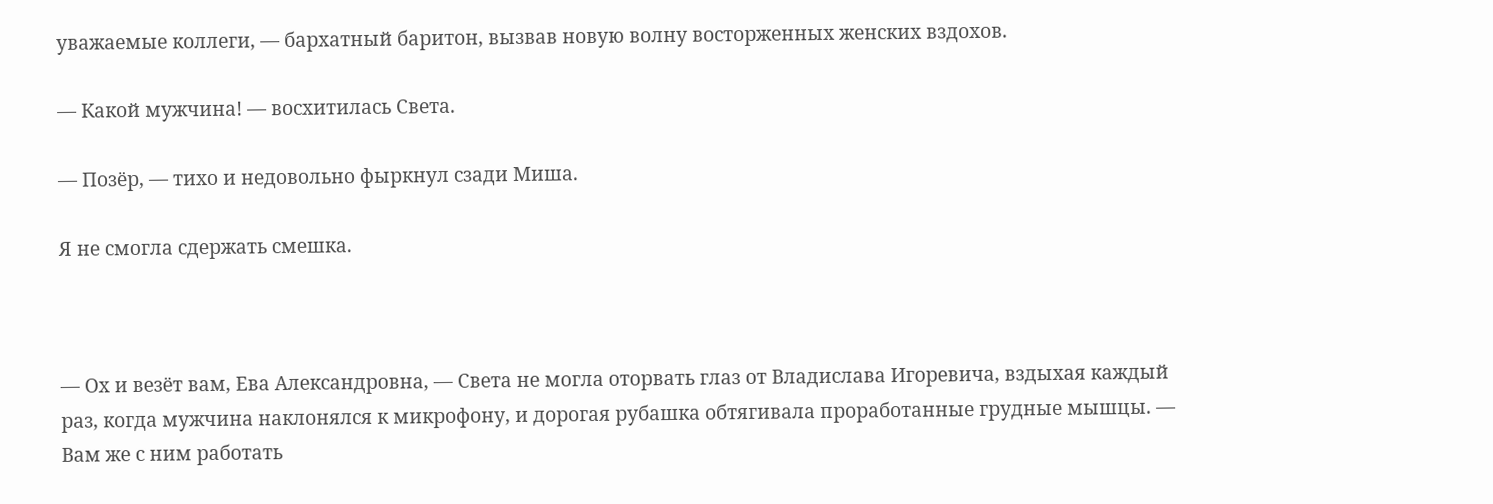уважаемые коллеги, — бархатный баритон, вызвав новую волну восторженных женских вздохов.

— Какой мужчина! — восхитилась Света.

— Позёр, — тихо и недовольно фыркнул сзади Миша.

Я не смогла сдержать смешка.



— Ох и везёт вам, Ева Александровна, — Света не могла оторвать глаз от Владислава Игоревича, вздыхая каждый раз, когда мужчина наклонялся к микрофону, и дорогая рубашка обтягивала проработанные грудные мышцы. — Вам же с ним работать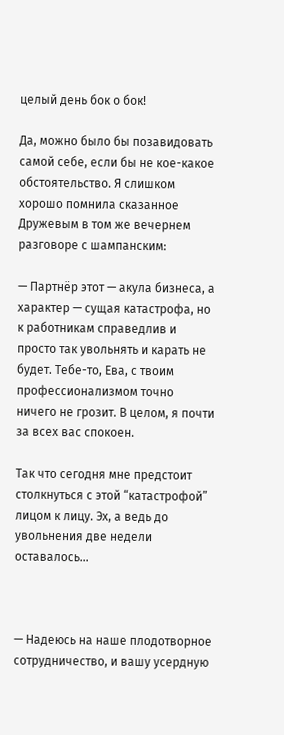целый день бок о бок!

Да, можно было бы позавидовать самой себе, если бы не кое-какое обстоятельство. Я слишком хорошо помнила сказанное Дружевым в том же вечернем разговоре с шампанским:

— Партнёр этот — акула бизнеса, а характер — сущая катастрофа, но к работникам справедлив и просто так увольнять и карать не будет. Тебе-то, Ева, с твоим профессионализмом точно ничего не грозит. В целом, я почти за всех вас спокоен.

Так что сегодня мне предстоит столкнуться с этой “катастрофой” лицом к лицу. Эх, а ведь до увольнения две недели оставалось…



— Надеюсь на наше плодотворное сотрудничество, и вашу усердную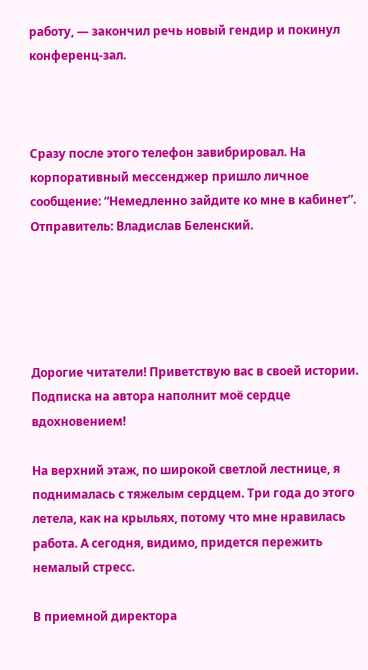работу, — закончил речь новый гендир и покинул конференц-зал.



Сразу после этого телефон завибрировал. На корпоративный мессенджер пришло личное сообщение: “Немедленно зайдите ко мне в кабинет”. Отправитель: Владислав Беленский.





Дорогие читатели! Приветствую вас в своей истории. Подписка на автора наполнит моё сердце вдохновением!

На верхний этаж, по широкой светлой лестнице, я поднималась с тяжелым сердцем. Три года до этого летела, как на крыльях, потому что мне нравилась работа. А сегодня, видимо, придется пережить немалый стресс.

В приемной директора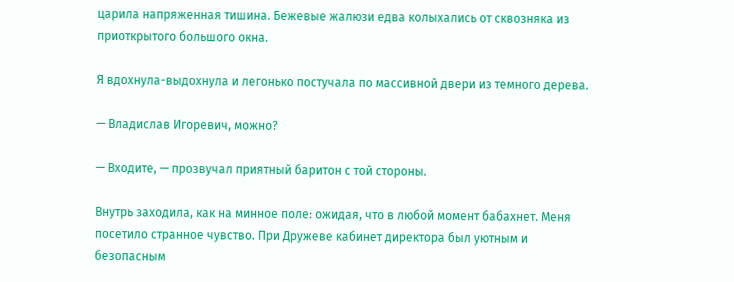царила напряженная тишина. Бежевые жалюзи едва колыхались от сквозняка из приоткрытого большого окна.

Я вдохнула-выдохнула и легонько постучала по массивной двери из темного дерева.

— Владислав Игоревич, можно?

— Входите, — прозвучал приятный баритон с той стороны.

Внутрь заходила, как на минное поле: ожидая, что в любой момент бабахнет. Меня посетило странное чувство. При Дружеве кабинет директора был уютным и безопасным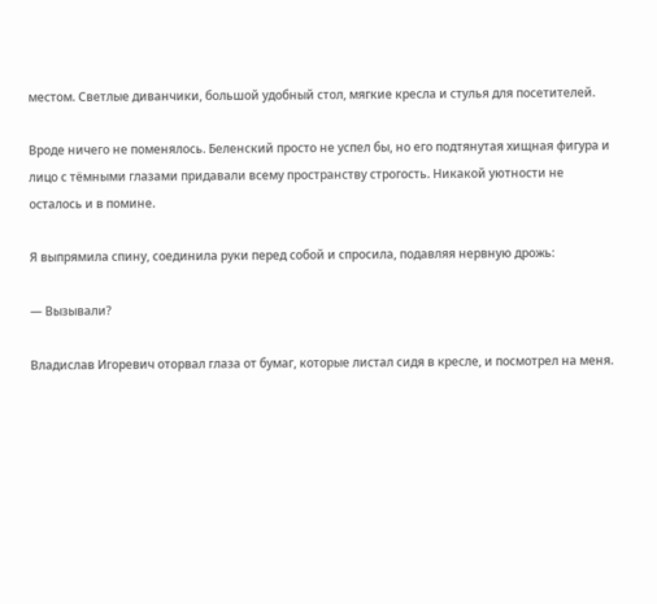местом. Светлые диванчики, большой удобный стол, мягкие кресла и стулья для посетителей.

Вроде ничего не поменялось. Беленский просто не успел бы, но его подтянутая хищная фигура и лицо с тёмными глазами придавали всему пространству строгость. Никакой уютности не осталось и в помине.

Я выпрямила спину, соединила руки перед собой и спросила, подавляя нервную дрожь:

— Вызывали?

Владислав Игоревич оторвал глаза от бумаг, которые листал сидя в кресле, и посмотрел на меня.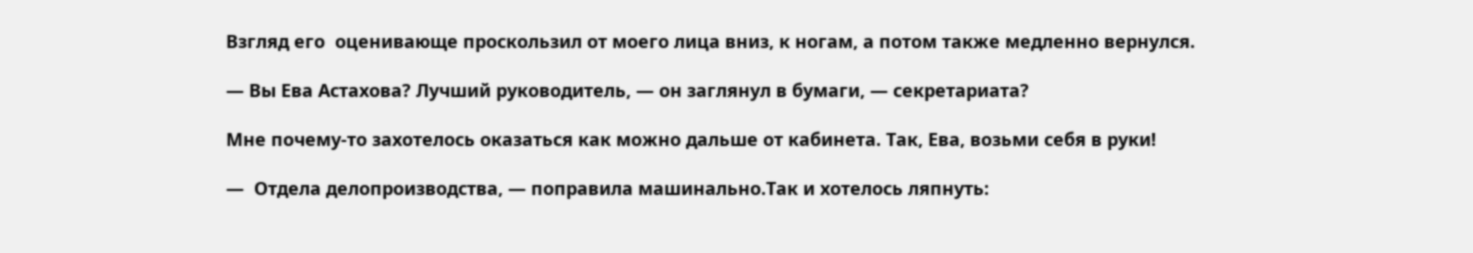Взгляд его  оценивающе проскользил от моего лица вниз, к ногам, а потом также медленно вернулся.

— Вы Ева Астахова? Лучший руководитель, — он заглянул в бумаги, — секретариата?

Мне почему-то захотелось оказаться как можно дальше от кабинета. Так, Ева, возьми себя в руки!

—  Отдела делопроизводства, — поправила машинально.Так и хотелось ляпнуть: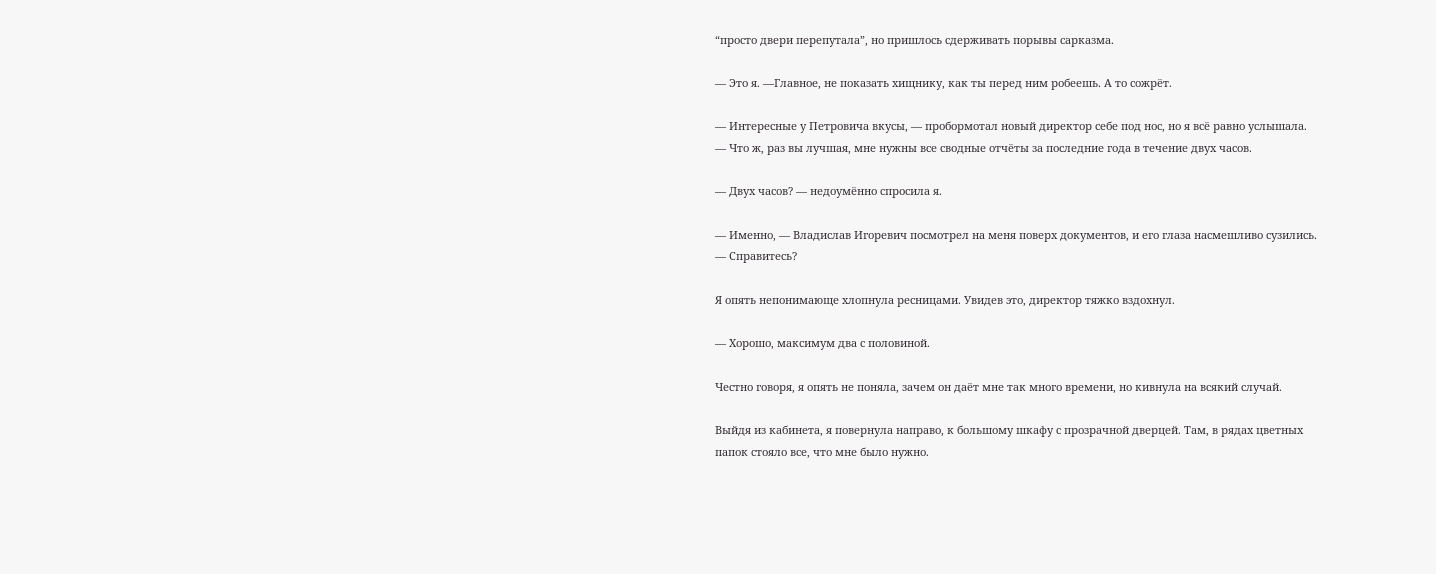“просто двери перепутала”, но пришлось сдерживать порывы сарказма.

— Это я. —Главное, не показать хищнику, как ты перед ним робеешь. А то сожрёт.

— Интересные у Петровича вкусы, — пробормотал новый директор себе под нос, но я всё равно услышала. — Что ж, раз вы лучшая, мне нужны все сводные отчёты за последние года в течение двух часов.

— Двух часов? — недоумённо спросила я.

— Именно, — Владислав Игоревич посмотрел на меня поверх документов, и его глаза насмешливо сузились. — Справитесь?

Я опять непонимающе хлопнула ресницами. Увидев это, директор тяжко вздохнул.

— Хорошо, максимум два с половиной.

Честно говоря, я опять не поняла, зачем он даёт мне так много времени, но кивнула на всякий случай.

Выйдя из кабинета, я повернула направо, к большому шкафу с прозрачной дверцей. Там, в рядах цветных папок стояло все, что мне было нужно.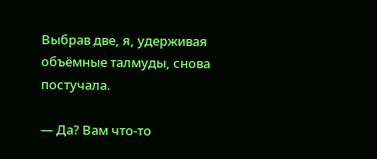Выбрав две, я, удерживая объёмные талмуды, снова постучала.

— Да? Вам что-то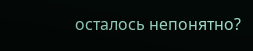осталось непонятно?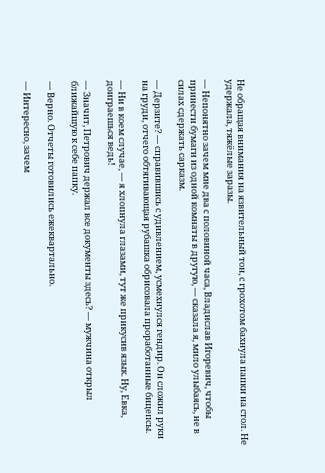Не обращая внимания на язвительный тон, с грохотом бахнула папки на стол. Не удержала, тяжёлые заразы.

— Непонятно зачем мне два с половиной часа, Владислав Игоревич, чтобы принести бумаги из одной комнаты в другую, — сказала я, мило улыбаясь, не в силах сдержать сарказм.

— Дерзите? — справившись с удивлением, усмехнулся гендир. Он сложил руки на груди, отчего обтягивающая рубашка обрисовала проработанные бицепсы.

— Ни в коем случае, — я хлопнула глазами, тут же прикусив язык. Ну, Евка, доиграешься ведь!

— Значит, Петрович держал все документы здесь? — мужчина открыл ближайшую к себе папку.

— Верно. Отчеты готовились ежеквартально.

— Интересно, зачем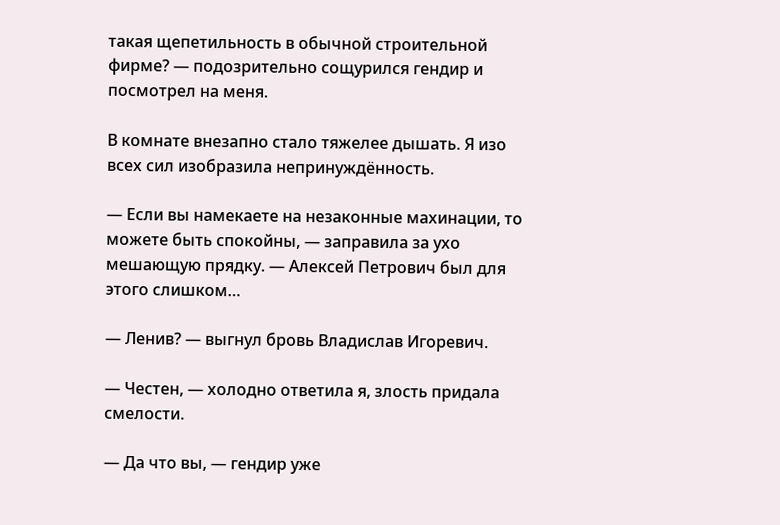такая щепетильность в обычной строительной фирме? — подозрительно сощурился гендир и посмотрел на меня.

В комнате внезапно стало тяжелее дышать. Я изо всех сил изобразила непринуждённость.

— Если вы намекаете на незаконные махинации, то можете быть спокойны, — заправила за ухо мешающую прядку. — Алексей Петрович был для этого слишком…

— Ленив? — выгнул бровь Владислав Игоревич.

— Честен, — холодно ответила я, злость придала смелости.

— Да что вы, — гендир уже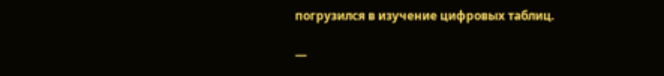погрузился в изучение цифровых таблиц.

—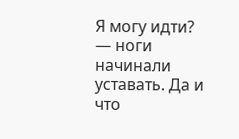Я могу идти? — ноги начинали уставать. Да и что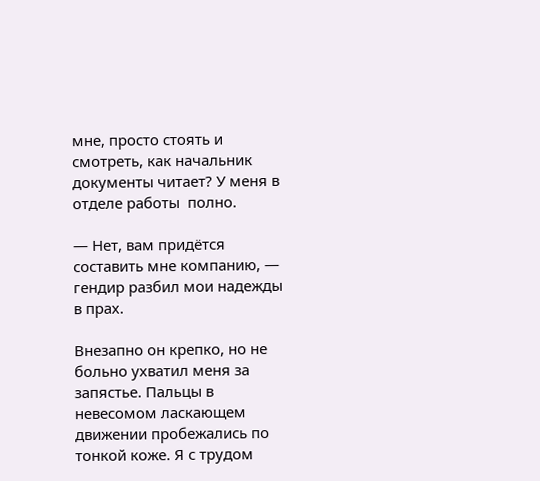мне, просто стоять и смотреть, как начальник документы читает? У меня в отделе работы  полно.

— Нет, вам придётся составить мне компанию, — гендир разбил мои надежды в прах.

Внезапно он крепко, но не больно ухватил меня за запястье. Пальцы в невесомом ласкающем движении пробежались по тонкой коже. Я с трудом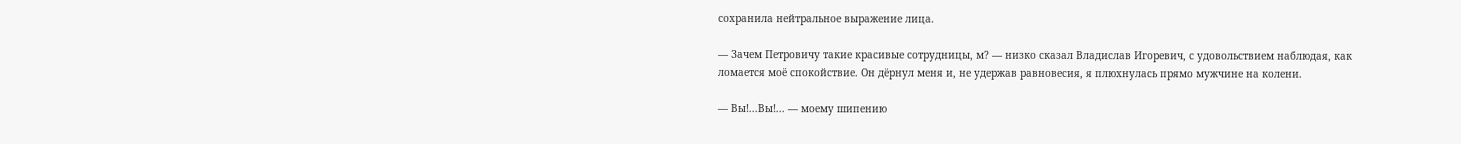сохранила нейтральное выражение лица.

— Зачем Петровичу такие красивые сотрудницы, м? — низко сказал Владислав Игоревич, с удовольствием наблюдая, как ломается моё спокойствие. Он дёрнул меня и, не удержав равновесия, я плюхнулась прямо мужчине на колени.

— Вы!...Вы!... — моему шипению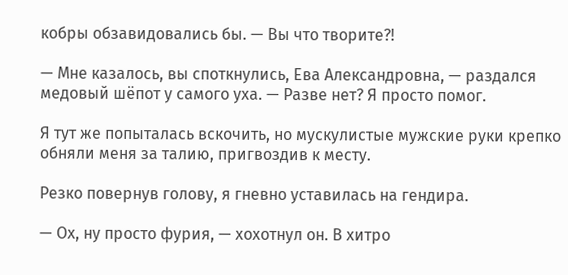кобры обзавидовались бы. — Вы что творите?!

— Мне казалось, вы споткнулись, Ева Александровна, — раздался медовый шёпот у самого уха. — Разве нет? Я просто помог.

Я тут же попыталась вскочить, но мускулистые мужские руки крепко обняли меня за талию, пригвоздив к месту.

Резко повернув голову, я гневно уставилась на гендира.

— Ох, ну просто фурия, — хохотнул он. В хитро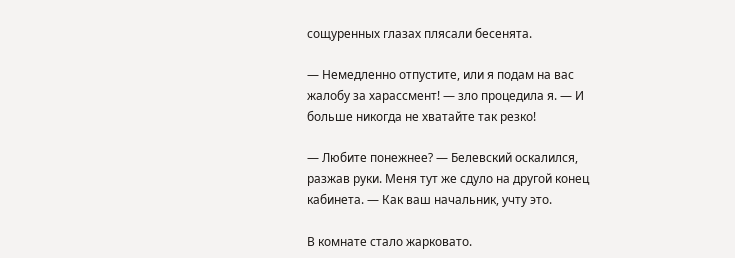сощуренных глазах плясали бесенята.

— Немедленно отпустите, или я подам на вас жалобу за харассмент! — зло процедила я. — И больше никогда не хватайте так резко!

— Любите понежнее? — Белевский оскалился, разжав руки. Меня тут же сдуло на другой конец кабинета. — Как ваш начальник, учту это.

В комнате стало жарковато.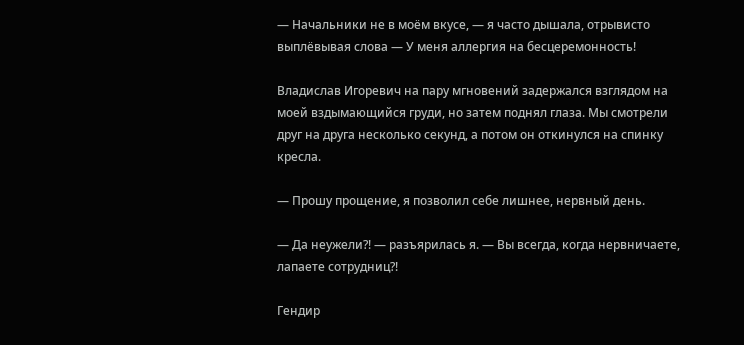— Начальники не в моём вкусе, — я часто дышала, отрывисто выплёвывая слова — У меня аллергия на бесцеремонность!

Владислав Игоревич на пару мгновений задержался взглядом на моей вздымающийся груди, но затем поднял глаза. Мы смотрели друг на друга несколько секунд, а потом он откинулся на спинку кресла.

— Прошу прощение, я позволил себе лишнее, нервный день.

— Да неужели?! — разъярилась я. — Вы всегда, когда нервничаете, лапаете сотрудниц?!

Гендир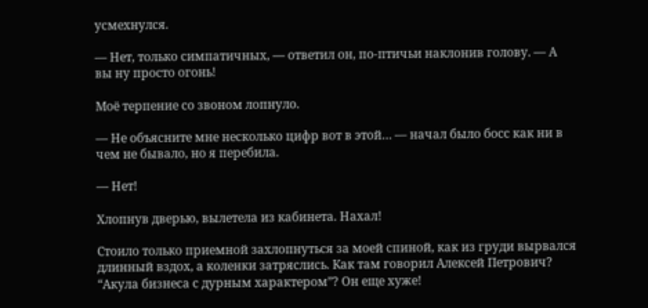усмехнулся.

— Нет, только симпатичных, — ответил он, по-птичьи наклонив голову. — А вы ну просто огонь!

Моё терпение со звоном лопнуло.

— Не объясните мне несколько цифр вот в этой… — начал было босс как ни в чем не бывало, но я перебила.

— Нет!

Хлопнув дверью, вылетела из кабинета. Нахал!

Стоило только приемной захлопнуться за моей спиной, как из груди вырвался длинный вздох, а коленки затряслись. Как там говорил Алексей Петрович? “Акула бизнеса с дурным характером”? Он еще хуже!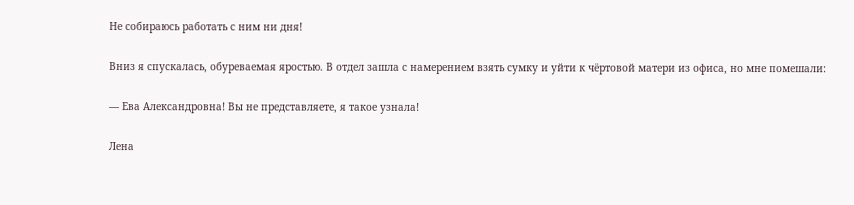Не собираюсь работать с ним ни дня!

Вниз я спускалась, обуреваемая яростью. В отдел зашла с намерением взять сумку и уйти к чёртовой матери из офиса, но мне помешали:

— Ева Александровна! Вы не представляете, я такое узнала!

Лена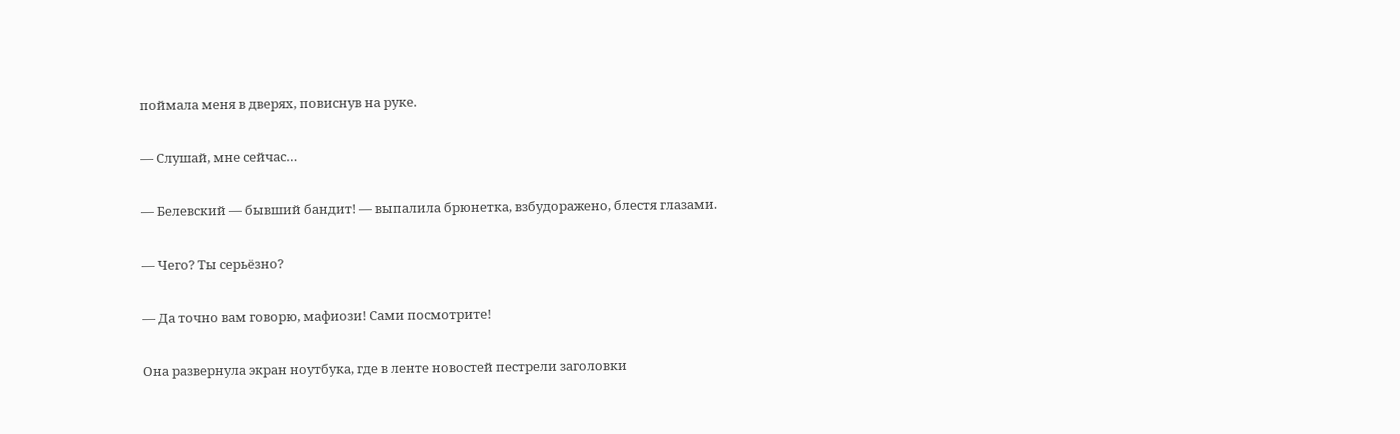поймала меня в дверях, повиснув на руке.

— Слушай, мне сейчас…

— Белевский — бывший бандит! — выпалила брюнетка, взбудоражено, блестя глазами.

— Чего? Ты серьёзно?

— Да точно вам говорю, мафиози! Сами посмотрите!

Она развернула экран ноутбука, где в ленте новостей пестрели заголовки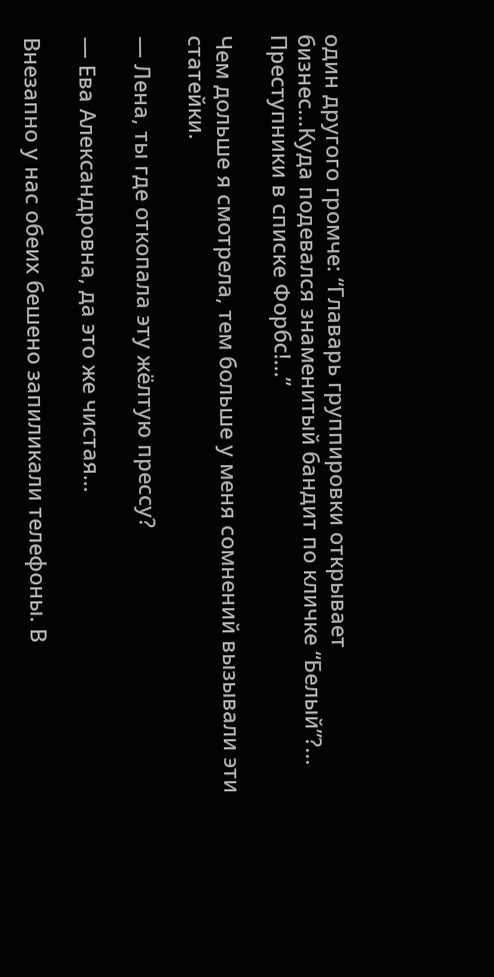один другого громче: “Главарь группировки открывает бизнес…Куда подевался знаменитый бандит по кличке “Белый”?... Преступники в списке Форбс!...”

Чем дольше я смотрела, тем больше у меня сомнений вызывали эти статейки.

— Лена, ты где откопала эту жёлтую прессу?

— Ева Александровна, да это же чистая…

Внезапно у нас обеих бешено запиликали телефоны. В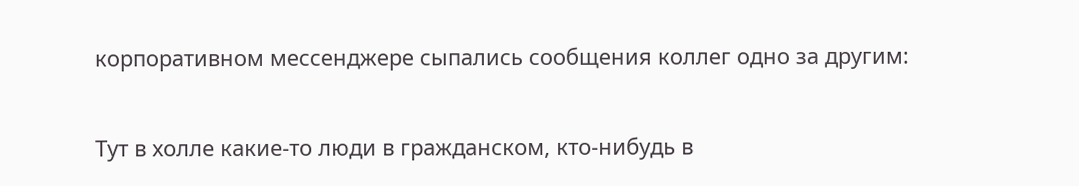корпоративном мессенджере сыпались сообщения коллег одно за другим:

Тут в холле какие-то люди в гражданском, кто-нибудь в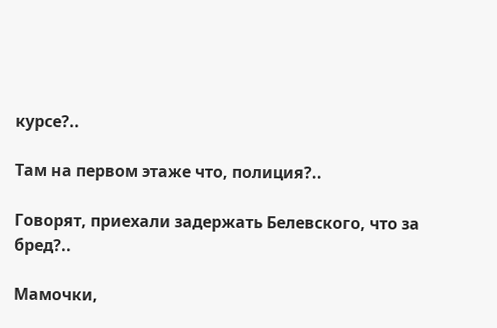курсе?..

Там на первом этаже что, полиция?..

Говорят, приехали задержать Белевского, что за бред?..

Мамочки,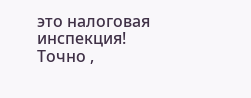это налоговая инспекция! Точно ,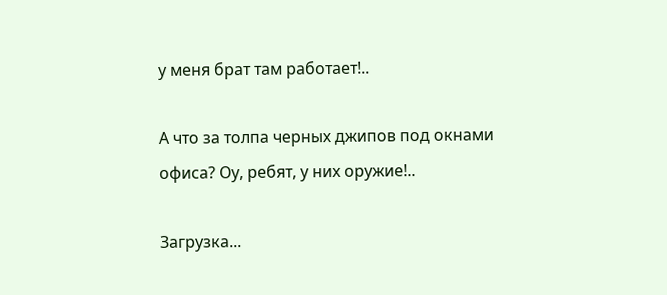у меня брат там работает!..

А что за толпа черных джипов под окнами офиса? Оу, ребят, у них оружие!..

Загрузка...